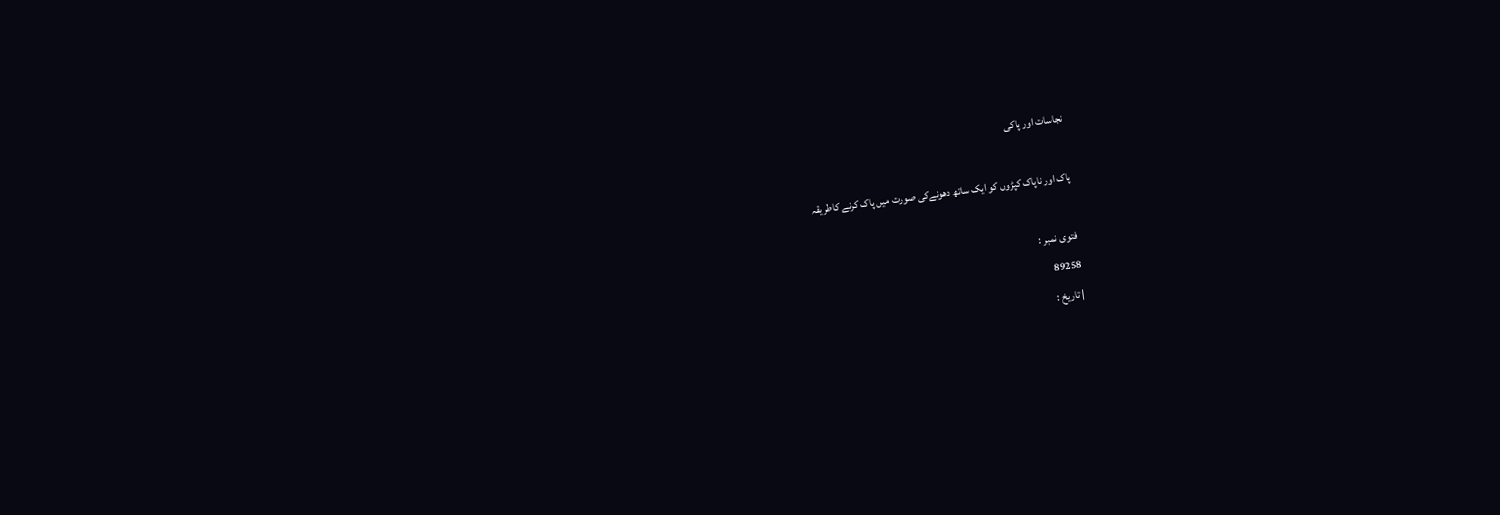نجاسات اور پاکی

پاک اور ناپاک کپڑوں کو ایک ساتھ دھونےکی صورت میں پاک کرنے کاطریقہ

فتوی نمبر :
89258
| تاریخ :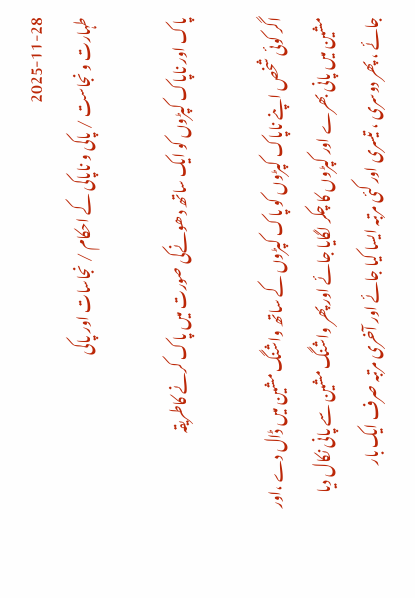2025-11-28
طہارت و نجاست / پاکی و ناپاکی کے احکام / نجاسات اور پاکی

پاک اور ناپاک کپڑوں کو ایک ساتھ دھونےکی صورت میں پاک کرنے کاطریقہ

اگر کوئی شخص اپنے ناپاک کپڑوں کو پاک کپڑوں کے ساتھ واشنگ مشین میں ڈال دے ،اور مشین میں پانی بھرے اور کپڑوں کا چکر لگايا جائے اور پھر واشنگ مشین سے پانی نکال ديا جائے ، پھر دوسری ، تیسری اور کئی مرتبہ ايسا کیا جائے اور آخری مرتبہ صرف ایک بار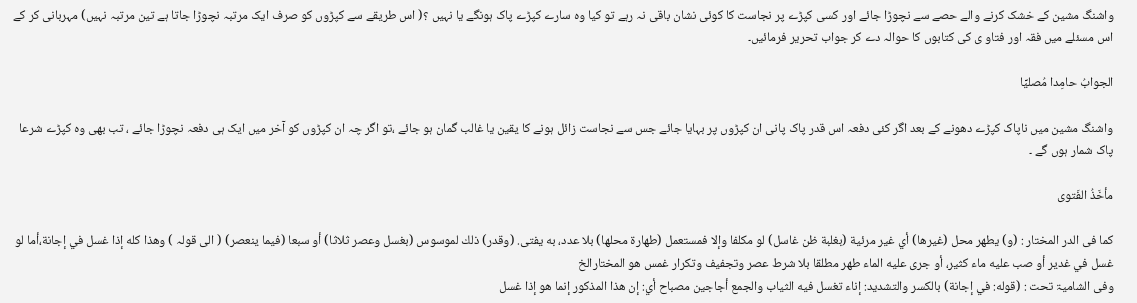واشنگ مشین کے خشک کرنے والے حصے سے نچوڑا جائے اور کسی کپڑے پر نجاست کا کوئی نشان باقی نہ رہے تو کیا وہ سارے کپڑے پاک ہونگے یا نہیں ؟( اس طریقے سے کپڑوں کو صرف ایک مرتبہ نچوڑا جاتا ہے تین مرتبہ نہیں) مہربانی کر کے اس مسئلے میں فقہ اور فتاو ی کی کتابوں کا حوالہ دے کر جواب تحریر فرمائیں۔

الجوابُ حامِدا مُصلیِّا

واشنگ مشین میں ناپاک کپڑے دھونے کے بعد اگر کئی دفعہ اس قدر پاک پانی ان کپڑوں پر بہایا جائے جس سے نجاست زائل ہونے کا یقین یا غالب گمان ہو جائے ،تو اگر چہ ان کپڑوں کو آخر میں ایک ہی دفعہ نچوڑا جائے ، تب بھی وہ کپڑے شرعا پاک شمار ہوں گے ۔

مأخَذُ الفَتوی

کما فی الدر المختار : (و) يطهر محل (غيرها) أي غير مرئية (بغلبة ظن غاسل) لو مكلفا وإلا فمستعمل (طهارة محلها) بلا عدد، به يفتى. (وقدر) ذلك لموسوس (بغسل وعصر ثلاثا) أو سبعا (فيما ينعصر) ( الی قولہ ) وهذا كله إذا غسل في إجانة،أما لو غسل في غدير أو صب عليه ماء كثير، أو جرى عليه الماء طهر مطلقا بلا شرط عصر وتجفيف وتكرار غمس هو المختارالخ
وفی الشامیۃ تحت : (قوله: في إجانة) بالكسر والتشديد: إناء تغسل فيه الثياب والجمع أجاجين مصباح أي: إن هذا المذكور إنما هو إذا غسل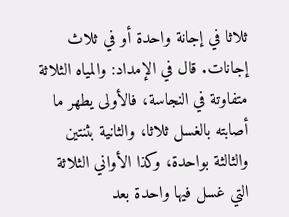ثلاثا في إجانة واحدة أو في ثلاث إجانات. قال في الإمداد: والمياه الثلاثة متفاوتة في النجاسة، فالأولى يطهر ما أصابته بالغسل ثلاثا، والثانية بثنتين والثالثة بواحدة، وكذا الأواني الثلاثة التي غسل فيها واحدة بعد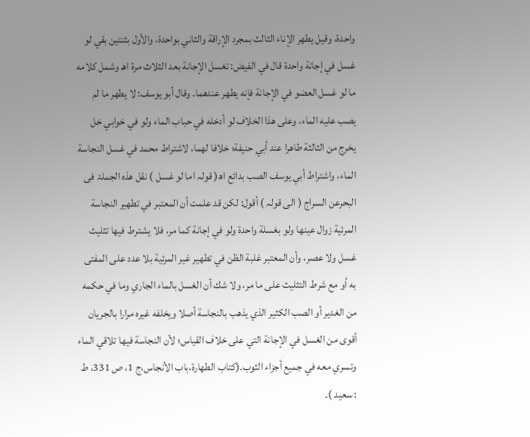واحدة، وقيل يطهر الإناء الثالث بمجرد الإراقة والثاني بواحدة، والأول بثنتین بقي لو غسل في إجانة واحدة قال في الفيض: تغسل الإجانة بعد الثلاث مرة اهـ وشمل كلامه ما لو غسل العضو في الإجانة فإنه يطهر عندهما. وقال أبو يوسف: لا يطهر ما لم يصب عليه الماء، وعلى هذا الخلاف لو أدخله في حباب الماء ولو في خوابي خل يخرج من الثالثة طاهرا عند أبي حنيفة؛ خلافا لهما، لاشتراط محمد في غسل النجاسة الماء، واشتراط أبي يوسف الصب بدائع اھ( قولہ اما لو غسل ) نقل ھذہ الجملۃ فی البحرعن السراج ( الی قولہ ) أقول: لكن قد علمت أن المعتبر في تطهير النجاسة المرئية زوال عينها ولو بغسلة واحدة ولو في إجانة كما مر، فلا يشترط فيها تثليث غسل ولا عصر، وأن المعتبر غلبة الظن في تطهير غير المرئية بلا عدد على المفتى به أو مع شرط التثليث على ما مر، ولا شك أن الغسل بالماء الجاري وما في حكمه من الغدير أو الصب الكثير الذي يذهب بالنجاسة أصلا ويخلفه غيره مرارا بالجريان أقوى من الغسل في الإجانة التي على خلاف القياس؛ لأن النجاسة فيها تلاقي الماء وتسري معه في جميع أجزاء الثوب.(كتاب الطهارة،باب الأنجاس،ج 1، ص 331، ط : سعید )۔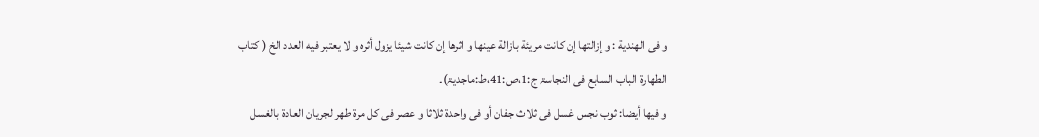و فی الھندیة : و إزالتھا إن کانت مریئة بازالة عینھا و اثرها إن کانت شیئا یزول أثره و لا یعتبر فیه العدد الخ ( کتاب الطھارۃ الباب السابع فی النجاسۃ ج:1،ص:41،ط:ماجدیۃ)۔
و فیھا أیضا: ثوب نجس غسل فی ثلاث جفان أو فی واحدۃ ثلاثا و عصر فی کل مرۃ طھر لجریان العادۃ بالغسل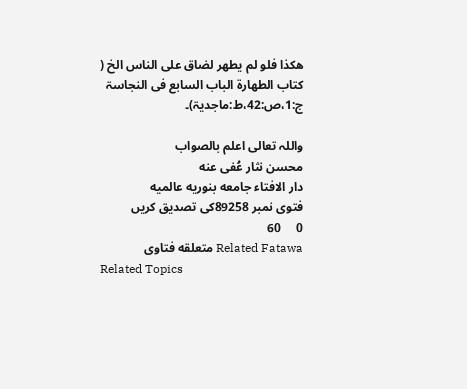ھکذا فلو لم یطھر لضاق علی الناس الخ ( کتاب الطھارۃ الباب السابع فی النجاسۃ ج:1،ص:42،ط:ماجدیۃ)۔

واللہ تعالی اعلم بالصواب
محسن نثار عُفی عنه
دار الافتاء جامعه بنوریه عالمیه
فتوی نمبر 89258کی تصدیق کریں
0     60
Related Fatawa متعلقه فتاوی
Related Topics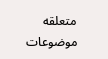متعلقه موضوعات